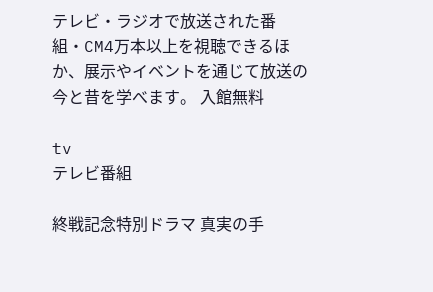テレビ・ラジオで放送された番組・CM4万本以上を視聴できるほか、展示やイベントを通じて放送の今と昔を学べます。 入館無料

tv
テレビ番組

終戦記念特別ドラマ 真実の手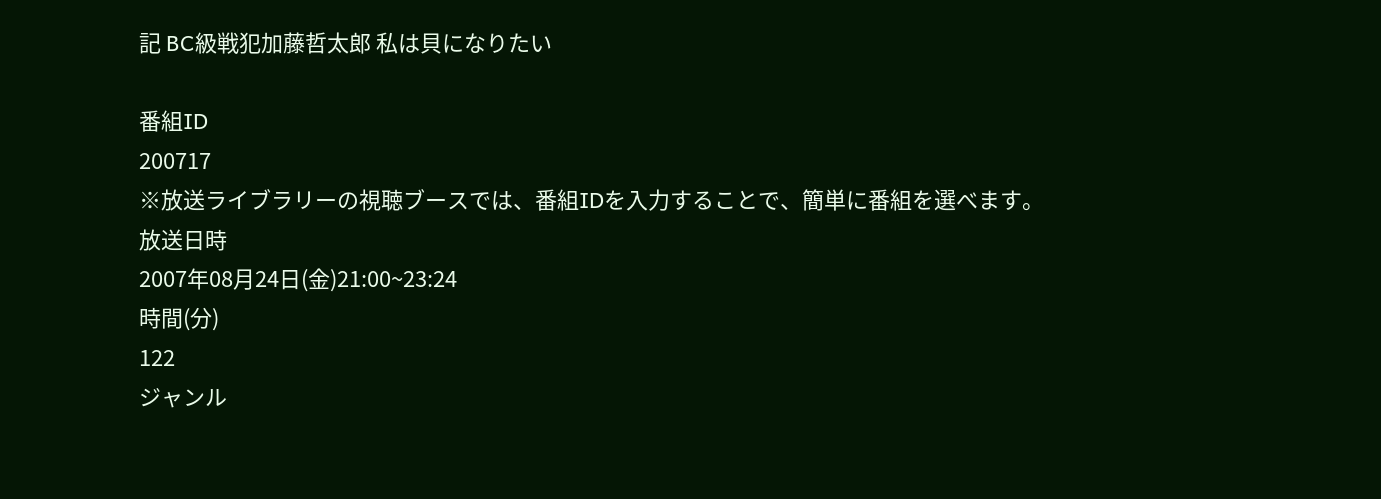記 BC級戦犯加藤哲太郎 私は貝になりたい

番組ID
200717
※放送ライブラリーの視聴ブースでは、番組IDを入力することで、簡単に番組を選べます。
放送日時
2007年08月24日(金)21:00~23:24
時間(分)
122
ジャンル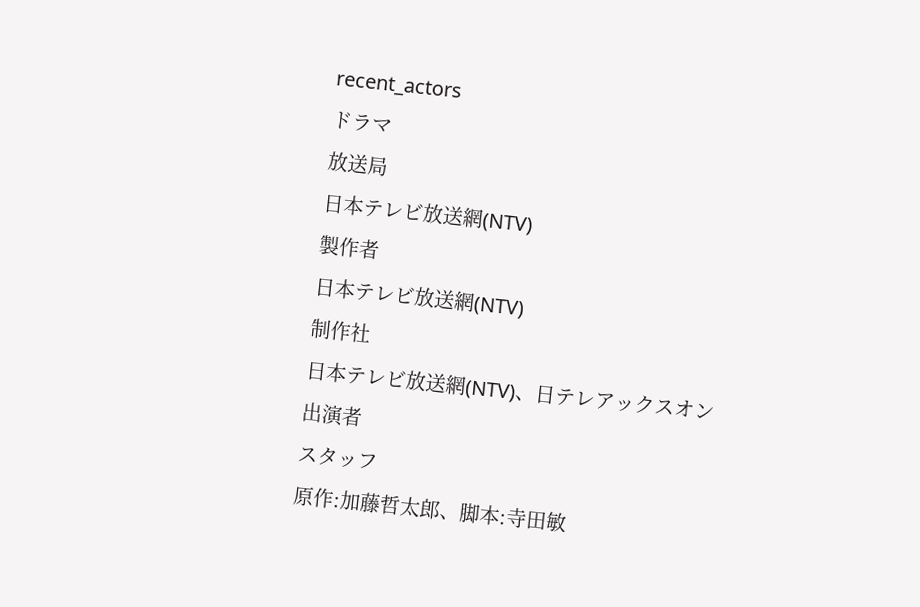recent_actors
ドラマ
放送局
日本テレビ放送網(NTV)
製作者
日本テレビ放送網(NTV)
制作社
日本テレビ放送網(NTV)、日テレアックスオン
出演者
スタッフ
原作:加藤哲太郎、脚本:寺田敏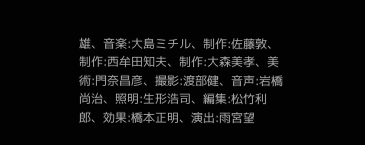雄、音楽:大島ミチル、制作:佐藤敦、制作:西牟田知夫、制作:大森美孝、美術:門奈昌彦、撮影:渡部健、音声:岩橋尚治、照明:生形浩司、編集:松竹利郎、効果:橋本正明、演出:雨宮望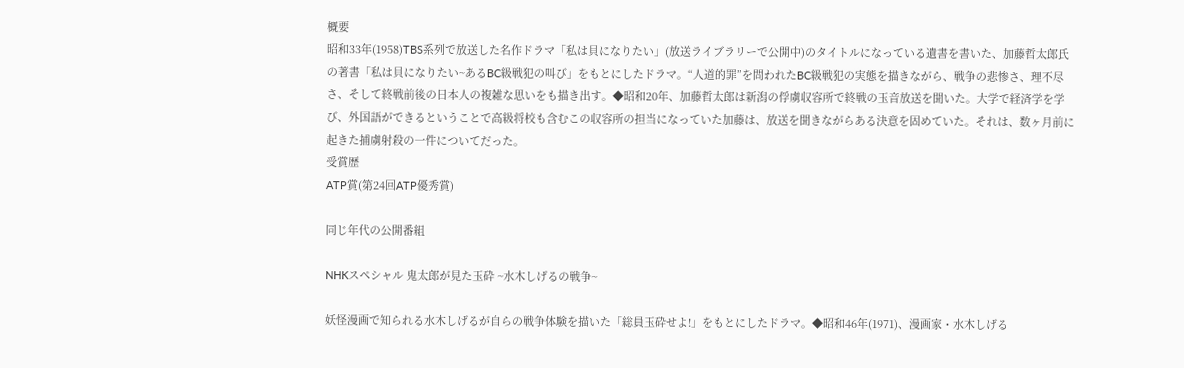概要
昭和33年(1958)TBS系列で放送した名作ドラマ「私は貝になりたい」(放送ライブラリーで公開中)のタイトルになっている遺書を書いた、加藤哲太郎氏の著書「私は貝になりたい~あるBC級戦犯の叫び」をもとにしたドラマ。“人道的罪”を問われたBC級戦犯の実態を描きながら、戦争の悲惨さ、理不尽さ、そして終戦前後の日本人の複雑な思いをも描き出す。◆昭和20年、加藤哲太郎は新潟の俘虜収容所で終戦の玉音放送を聞いた。大学で経済学を学び、外国語ができるということで高級将校も含むこの収容所の担当になっていた加藤は、放送を聞きながらある決意を固めていた。それは、数ヶ月前に起きた捕虜射殺の一件についてだった。
受賞歴
ATP賞(第24回ATP優秀賞)

同じ年代の公開番組

NHKスペシャル 鬼太郎が見た玉砕 ~水木しげるの戦争~

妖怪漫画で知られる水木しげるが自らの戦争体験を描いた「総員玉砕せよ!」をもとにしたドラマ。◆昭和46年(1971)、漫画家・水木しげる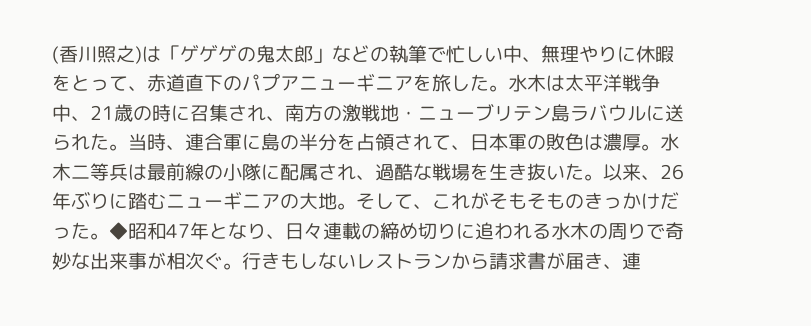(香川照之)は「ゲゲゲの鬼太郎」などの執筆で忙しい中、無理やりに休暇をとって、赤道直下のパプアニューギニアを旅した。水木は太平洋戦争中、21歳の時に召集され、南方の激戦地・ニューブリテン島ラバウルに送られた。当時、連合軍に島の半分を占領されて、日本軍の敗色は濃厚。水木二等兵は最前線の小隊に配属され、過酷な戦場を生き抜いた。以来、26年ぶりに踏むニューギニアの大地。そして、これがそもそものきっかけだった。◆昭和47年となり、日々連載の締め切りに追われる水木の周りで奇妙な出来事が相次ぐ。行きもしないレストランから請求書が届き、連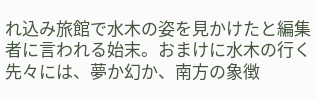れ込み旅館で水木の姿を見かけたと編集者に言われる始末。おまけに水木の行く先々には、夢か幻か、南方の象徴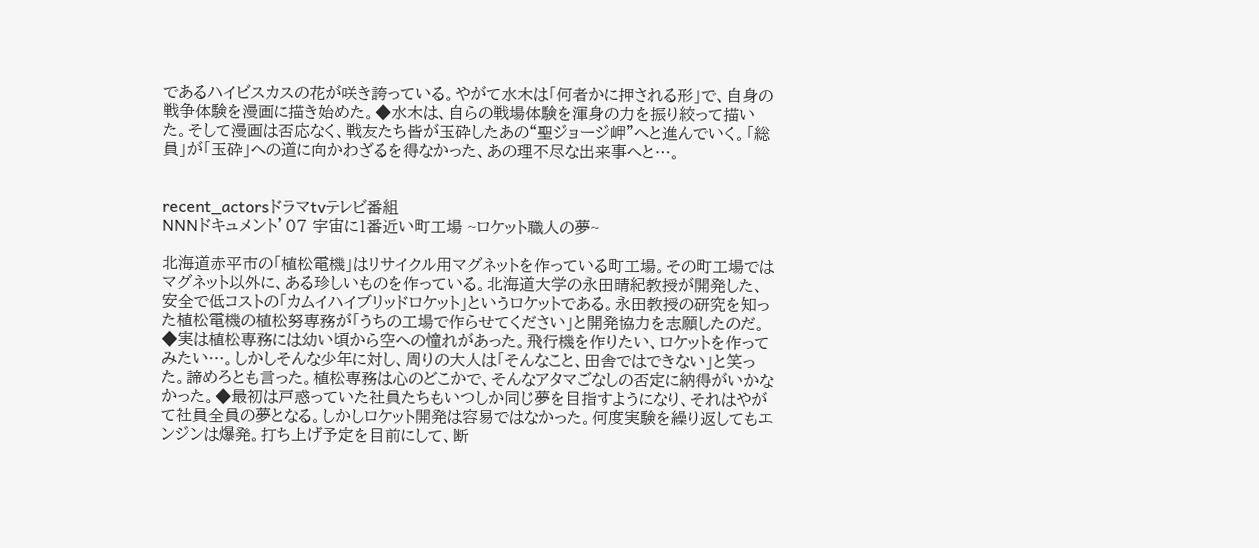であるハイビスカスの花が咲き誇っている。やがて水木は「何者かに押される形」で、自身の戦争体験を漫画に描き始めた。◆水木は、自らの戦場体験を渾身の力を振り絞って描いた。そして漫画は否応なく、戦友たち皆が玉砕したあの“聖ジョージ岬”へと進んでいく。「総員」が「玉砕」への道に向かわざるを得なかった、あの理不尽な出来事へと…。


recent_actorsドラマtvテレビ番組
NNNドキュメント’07 宇宙に1番近い町工場 ~ロケット職人の夢~

北海道赤平市の「植松電機」はリサイクル用マグネットを作っている町工場。その町工場ではマグネット以外に、ある珍しいものを作っている。北海道大学の永田晴紀教授が開発した、安全で低コストの「カムイハイブリッドロケット」というロケットである。永田教授の研究を知った植松電機の植松努専務が「うちの工場で作らせてください」と開発協力を志願したのだ。◆実は植松専務には幼い頃から空への憧れがあった。飛行機を作りたい、ロケットを作ってみたい…。しかしそんな少年に対し、周りの大人は「そんなこと、田舎ではできない」と笑った。諦めろとも言った。植松専務は心のどこかで、そんなアタマごなしの否定に納得がいかなかった。◆最初は戸惑っていた社員たちもいつしか同じ夢を目指すようになり、それはやがて社員全員の夢となる。しかしロケット開発は容易ではなかった。何度実験を繰り返してもエンジンは爆発。打ち上げ予定を目前にして、断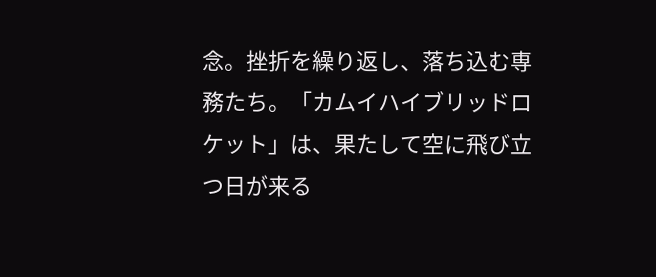念。挫折を繰り返し、落ち込む専務たち。「カムイハイブリッドロケット」は、果たして空に飛び立つ日が来る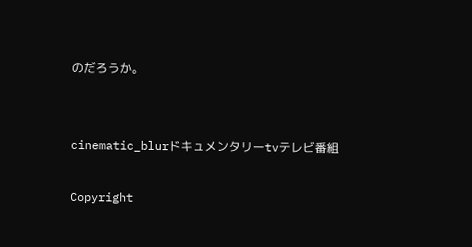のだろうか。


cinematic_blurドキュメンタリーtvテレビ番組

Copyright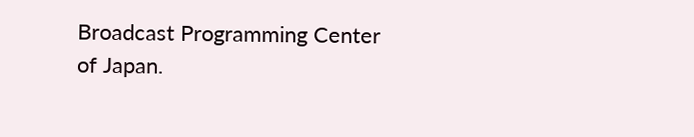Broadcast Programming Center of Japan.